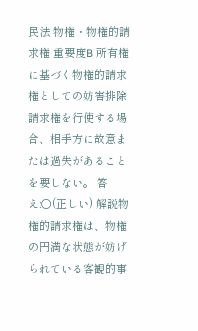民法 物権・物権的請求権 重要度B 所有権に基づく物権的請求権としての妨害排除請求権を行使する場合、相手方に故意または過失があることを要しない。 答え:○(正しい) 解説物権的請求権は、物権の円満な状態が妨げられている客観的事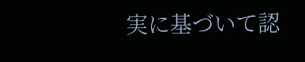実に基づいて認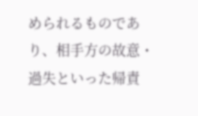められるものであり、相手方の故意・過失といった帰責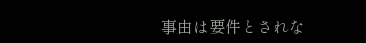事由は要件とされな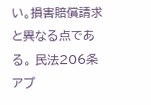い。損害賠償請求と異なる点である。 民法206条 アプ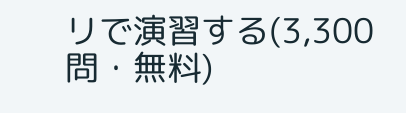リで演習する(3,300問・無料)